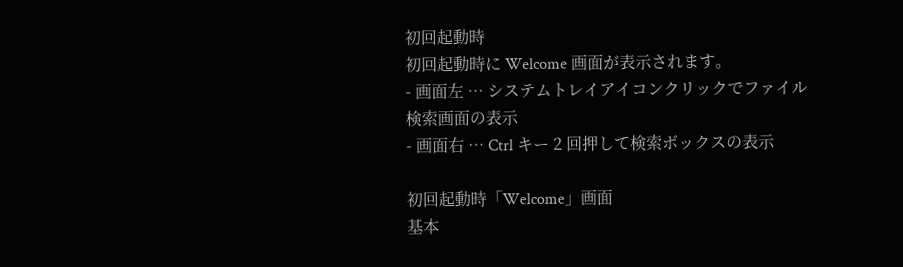初回起動時
初回起動時に Welcome 画面が表示されます。
- 画面左 … システムトレイアイコンクリックでファイル検索画面の表示
- 画面右 … Ctrl キー 2 回押して検索ボックスの表示

初回起動時「Welcome」画面
基本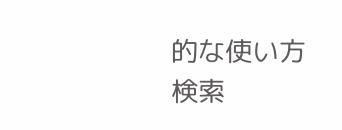的な使い方
検索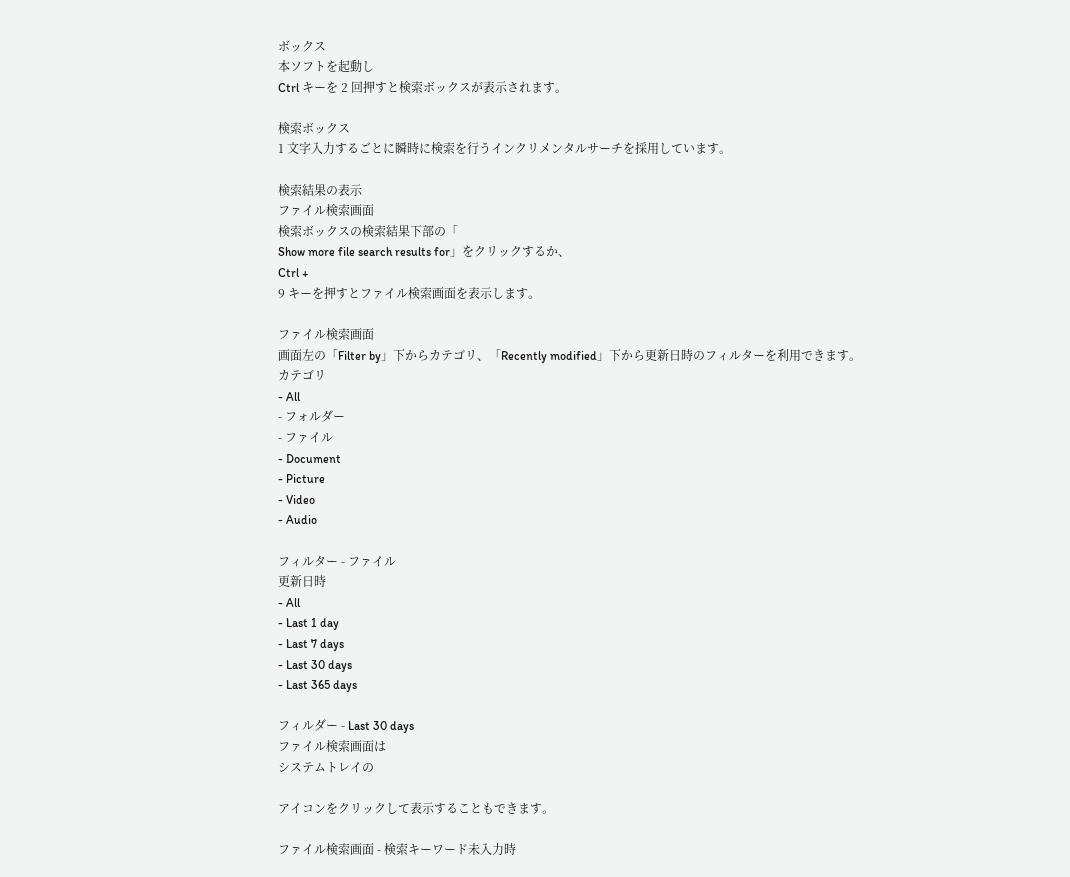ボックス
本ソフトを起動し
Ctrl キーを 2 回押すと検索ボックスが表示されます。

検索ボックス
1 文字入力するごとに瞬時に検索を行うインクリメンタルサーチを採用しています。

検索結果の表示
ファイル検索画面
検索ボックスの検索結果下部の「
Show more file search results for」をクリックするか、
Ctrl +
9 キーを押すとファイル検索画面を表示します。

ファイル検索画面
画面左の「Filter by」下からカテゴリ、「Recently modified」下から更新日時のフィルターを利用できます。
カテゴリ
- All
- フォルダー
- ファイル
- Document
- Picture
- Video
- Audio

フィルター - ファイル
更新日時
- All
- Last 1 day
- Last 7 days
- Last 30 days
- Last 365 days

フィルダー - Last 30 days
ファイル検索画面は
システムトレイの

アイコンをクリックして表示することもできます。

ファイル検索画面 - 検索キーワード未入力時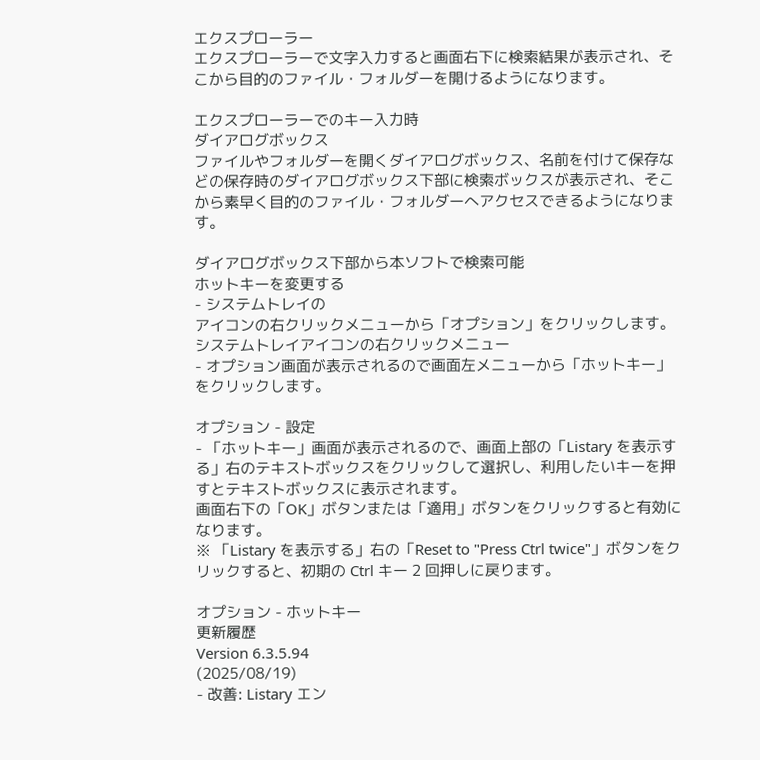エクスプローラー
エクスプローラーで文字入力すると画面右下に検索結果が表示され、そこから目的のファイル・フォルダーを開けるようになります。

エクスプローラーでのキー入力時
ダイアログボックス
ファイルやフォルダーを開くダイアログボックス、名前を付けて保存などの保存時のダイアログボックス下部に検索ボックスが表示され、そこから素早く目的のファイル・フォルダーへアクセスできるようになります。

ダイアログボックス下部から本ソフトで検索可能
ホットキーを変更する
- システムトレイの
アイコンの右クリックメニューから「オプション」をクリックします。
システムトレイアイコンの右クリックメニュー
- オプション画面が表示されるので画面左メニューから「ホットキー」をクリックします。

オプション - 設定
- 「ホットキー」画面が表示されるので、画面上部の「Listary を表示する」右のテキストボックスをクリックして選択し、利用したいキーを押すとテキストボックスに表示されます。
画面右下の「OK」ボタンまたは「適用」ボタンをクリックすると有効になります。
※ 「Listary を表示する」右の「Reset to "Press Ctrl twice"」ボタンをクリックすると、初期の Ctrl キー 2 回押しに戻ります。

オプション - ホットキー
更新履歴
Version 6.3.5.94
(2025/08/19)
- 改善: Listary エン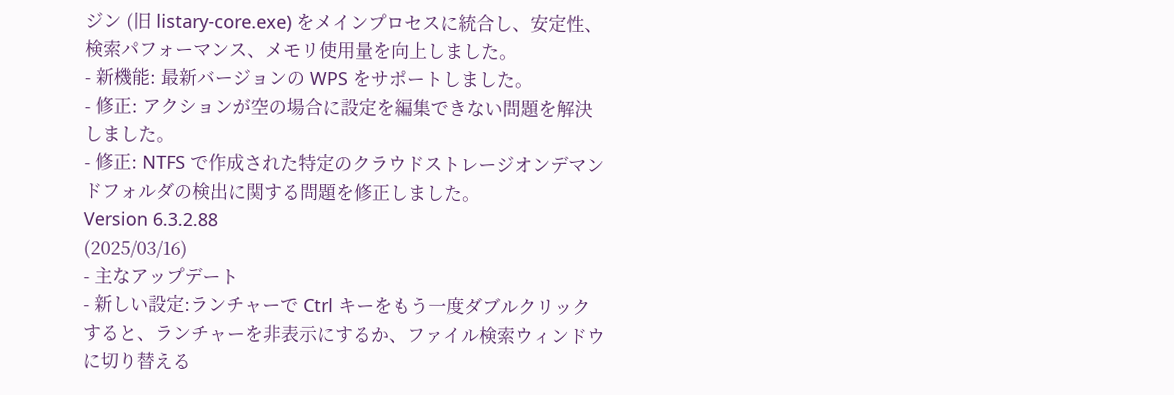ジン (旧 listary-core.exe) をメインプロセスに統合し、安定性、検索パフォーマンス、メモリ使用量を向上しました。
- 新機能: 最新バージョンの WPS をサポートしました。
- 修正: アクションが空の場合に設定を編集できない問題を解決しました。
- 修正: NTFS で作成された特定のクラウドストレージオンデマンドフォルダの検出に関する問題を修正しました。
Version 6.3.2.88
(2025/03/16)
- 主なアップデート
- 新しい設定:ランチャーで Ctrl キーをもう一度ダブルクリックすると、ランチャーを非表示にするか、ファイル検索ウィンドウに切り替える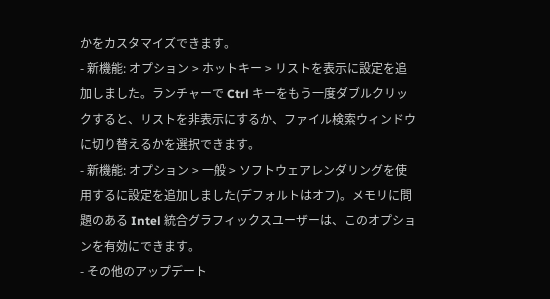かをカスタマイズできます。
- 新機能: オプション > ホットキー > リストを表示に設定を追加しました。ランチャーで Ctrl キーをもう一度ダブルクリックすると、リストを非表示にするか、ファイル検索ウィンドウに切り替えるかを選択できます。
- 新機能: オプション > 一般 > ソフトウェアレンダリングを使用するに設定を追加しました(デフォルトはオフ)。メモリに問題のある Intel 統合グラフィックスユーザーは、このオプションを有効にできます。
- その他のアップデート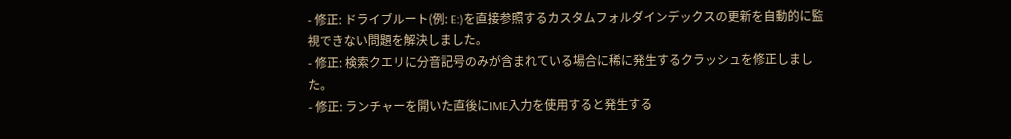- 修正: ドライブルート(例: E:)を直接参照するカスタムフォルダインデックスの更新を自動的に監視できない問題を解決しました。
- 修正: 検索クエリに分音記号のみが含まれている場合に稀に発生するクラッシュを修正しました。
- 修正: ランチャーを開いた直後にIME入力を使用すると発生する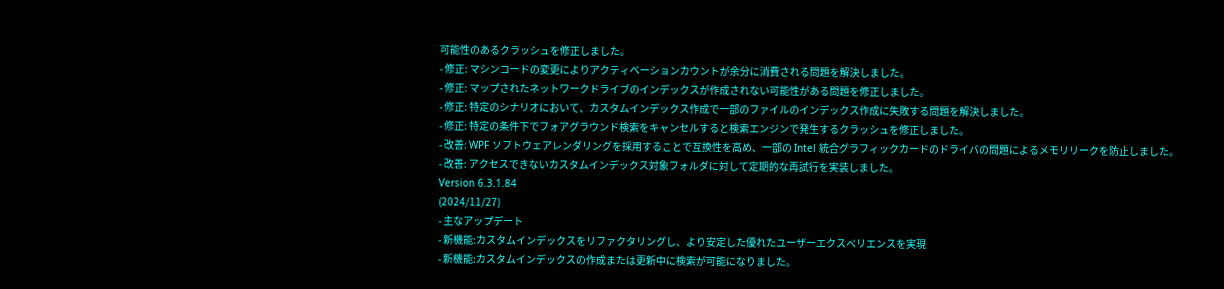可能性のあるクラッシュを修正しました。
- 修正: マシンコードの変更によりアクティベーションカウントが余分に消費される問題を解決しました。
- 修正: マップされたネットワークドライブのインデックスが作成されない可能性がある問題を修正しました。
- 修正: 特定のシナリオにおいて、カスタムインデックス作成で一部のファイルのインデックス作成に失敗する問題を解決しました。
- 修正: 特定の条件下でフォアグラウンド検索をキャンセルすると検索エンジンで発生するクラッシュを修正しました。
- 改善: WPF ソフトウェアレンダリングを採用することで互換性を高め、一部の Intel 統合グラフィックカードのドライバの問題によるメモリリークを防止しました。
- 改善: アクセスできないカスタムインデックス対象フォルダに対して定期的な再試行を実装しました。
Version 6.3.1.84
(2024/11/27)
- 主なアップデート
- 新機能:カスタムインデックスをリファクタリングし、より安定した優れたユーザーエクスペリエンスを実現
- 新機能:カスタムインデックスの作成または更新中に検索が可能になりました。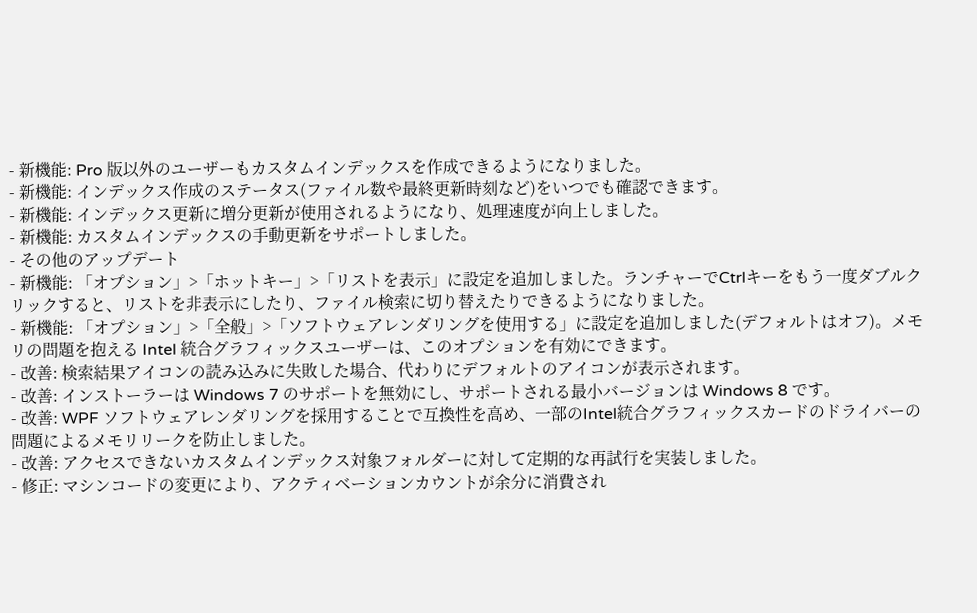- 新機能: Pro 版以外のユーザーもカスタムインデックスを作成できるようになりました。
- 新機能: インデックス作成のステータス(ファイル数や最終更新時刻など)をいつでも確認できます。
- 新機能: インデックス更新に増分更新が使用されるようになり、処理速度が向上しました。
- 新機能: カスタムインデックスの手動更新をサポートしました。
- その他のアップデート
- 新機能: 「オプション」>「ホットキー」>「リストを表示」に設定を追加しました。ランチャーでCtrlキーをもう一度ダブルクリックすると、リストを非表示にしたり、ファイル検索に切り替えたりできるようになりました。
- 新機能: 「オプション」>「全般」>「ソフトウェアレンダリングを使用する」に設定を追加しました(デフォルトはオフ)。メモリの問題を抱える Intel 統合グラフィックスユーザーは、このオプションを有効にできます。
- 改善: 検索結果アイコンの読み込みに失敗した場合、代わりにデフォルトのアイコンが表示されます。
- 改善: インストーラーは Windows 7 のサポートを無効にし、サポートされる最小バージョンは Windows 8 です。
- 改善: WPF ソフトウェアレンダリングを採用することで互換性を高め、一部のIntel統合グラフィックスカードのドライバーの問題によるメモリリークを防止しました。
- 改善: アクセスできないカスタムインデックス対象フォルダーに対して定期的な再試行を実装しました。
- 修正: マシンコードの変更により、アクティベーションカウントが余分に消費され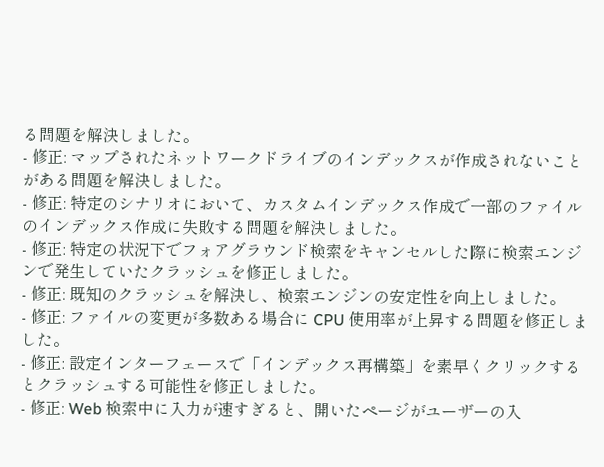る問題を解決しました。
- 修正: マップされたネットワークドライブのインデックスが作成されないことがある問題を解決しました。
- 修正: 特定のシナリオにおいて、カスタムインデックス作成で一部のファイルのインデックス作成に失敗する問題を解決しました。
- 修正: 特定の状況下でフォアグラウンド検索をキャンセルした際に検索エンジンで発生していたクラッシュを修正しました。
- 修正: 既知のクラッシュを解決し、検索エンジンの安定性を向上しました。
- 修正: ファイルの変更が多数ある場合に CPU 使用率が上昇する問題を修正しました。
- 修正: 設定インターフェースで「インデックス再構築」を素早くクリックするとクラッシュする可能性を修正しました。
- 修正: Web 検索中に入力が速すぎると、開いたページがユーザーの入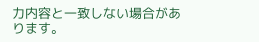力内容と一致しない場合があります。